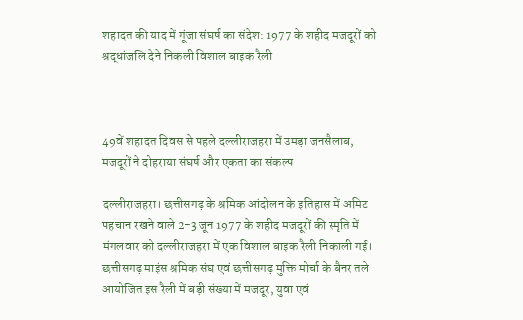शहादत की याद में गूंजा संघर्ष का संदेश: 1977 के शहीद मजदूरों को श्रद्धांजलि देने निकली विशाल बाइक रैली



49वें शहादत दिवस से पहले दल्लीराजहरा में उमड़ा जनसैलाब, मजदूरों ने दोहराया संघर्ष और एकता का संकल्प

दल्लीराजहरा। छत्तीसगढ़ के श्रमिक आंदोलन के इतिहास में अमिट पहचान रखने वाले 2-3 जून 1977 के शहीद मजदूरों की स्मृति में मंगलवार को दल्लीराजहरा में एक विशाल बाइक रैली निकाली गई। छत्तीसगढ़ माइंस श्रमिक संघ एवं छत्तीसगढ़ मुक्ति मोर्चा के बैनर तले आयोजित इस रैली में बड़ी संख्या में मजदूर, युवा एवं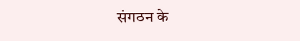संगठन के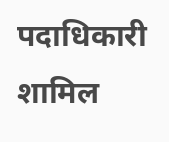पदाधिकारी शामिल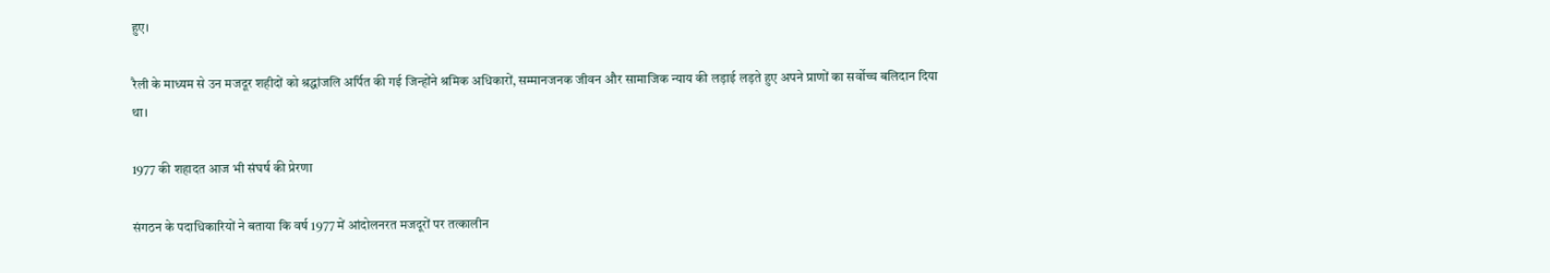हुए।

रैली के माध्यम से उन मजदूर शहीदों को श्रद्धांजलि अर्पित की गई जिन्होंने श्रमिक अधिकारों, सम्मानजनक जीवन और सामाजिक न्याय की लड़ाई लड़ते हुए अपने प्राणों का सर्वोच्च बलिदान दिया था।

1977 की शहादत आज भी संघर्ष की प्रेरणा

संगठन के पदाधिकारियों ने बताया कि वर्ष 1977 में आंदोलनरत मजदूरों पर तत्कालीन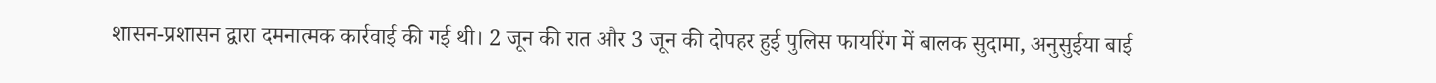शासन-प्रशासन द्वारा दमनात्मक कार्रवाई की गई थी। 2 जून की रात और 3 जून की दोपहर हुई पुलिस फायरिंग में बालक सुदामा, अनुसुईया बाई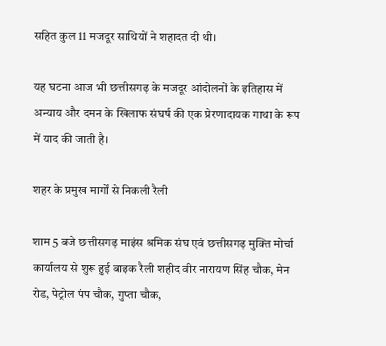सहित कुल 11 मजदूर साथियों ने शहादत दी थी।

यह घटना आज भी छत्तीसगढ़ के मजदूर आंदोलनों के इतिहास में अन्याय और दमन के खिलाफ संघर्ष की एक प्रेरणादायक गाथा के रूप में याद की जाती है।

शहर के प्रमुख मार्गों से निकली रैली

शाम 5 बजे छत्तीसगढ़ माइंस श्रमिक संघ एवं छत्तीसगढ़ मुक्ति मोर्चा कार्यालय से शुरू हुई बाइक रैली शहीद वीर नारायण सिंह चौक, मेन रोड, पेट्रोल पंप चौक, गुप्ता चौक,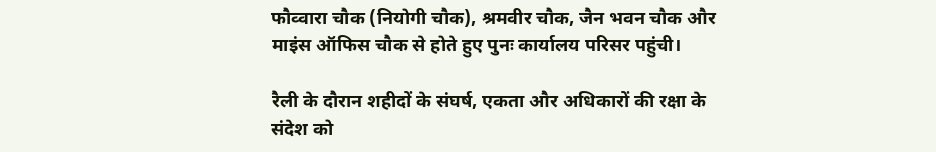फौव्वारा चौक (नियोगी चौक), श्रमवीर चौक, जैन भवन चौक और माइंस ऑफिस चौक से होते हुए पुनः कार्यालय परिसर पहुंची।

रैली के दौरान शहीदों के संघर्ष, एकता और अधिकारों की रक्षा के संदेश को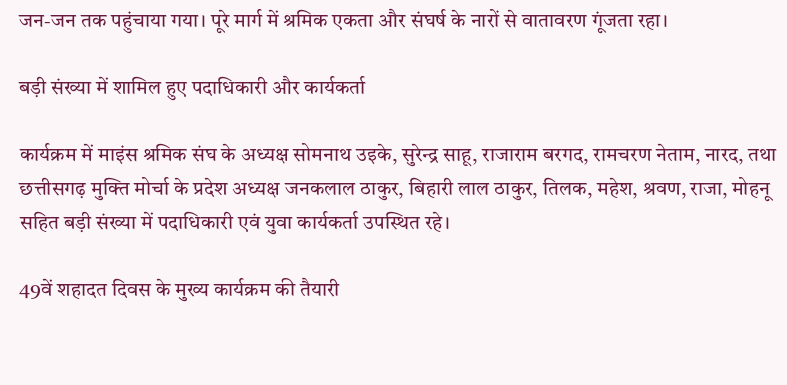जन-जन तक पहुंचाया गया। पूरे मार्ग में श्रमिक एकता और संघर्ष के नारों से वातावरण गूंजता रहा।

बड़ी संख्या में शामिल हुए पदाधिकारी और कार्यकर्ता

कार्यक्रम में माइंस श्रमिक संघ के अध्यक्ष सोमनाथ उइके, सुरेन्द्र साहू, राजाराम बरगद, रामचरण नेताम, नारद, तथा छत्तीसगढ़ मुक्ति मोर्चा के प्रदेश अध्यक्ष जनकलाल ठाकुर, बिहारी लाल ठाकुर, तिलक, महेश, श्रवण, राजा, मोहनू सहित बड़ी संख्या में पदाधिकारी एवं युवा कार्यकर्ता उपस्थित रहे।

49वें शहादत दिवस के मुख्य कार्यक्रम की तैयारी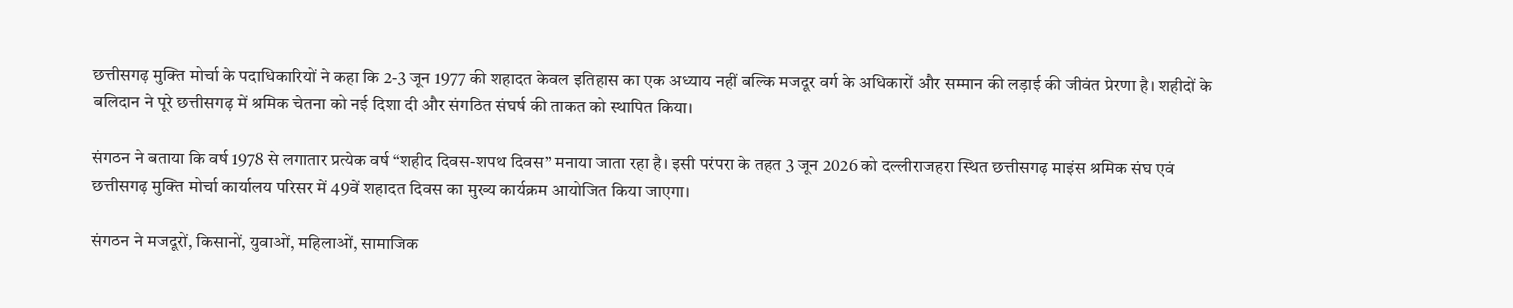छत्तीसगढ़ मुक्ति मोर्चा के पदाधिकारियों ने कहा कि 2-3 जून 1977 की शहादत केवल इतिहास का एक अध्याय नहीं बल्कि मजदूर वर्ग के अधिकारों और सम्मान की लड़ाई की जीवंत प्रेरणा है। शहीदों के बलिदान ने पूरे छत्तीसगढ़ में श्रमिक चेतना को नई दिशा दी और संगठित संघर्ष की ताकत को स्थापित किया।

संगठन ने बताया कि वर्ष 1978 से लगातार प्रत्येक वर्ष “शहीद दिवस-शपथ दिवस” मनाया जाता रहा है। इसी परंपरा के तहत 3 जून 2026 को दल्लीराजहरा स्थित छत्तीसगढ़ माइंस श्रमिक संघ एवं छत्तीसगढ़ मुक्ति मोर्चा कार्यालय परिसर में 49वें शहादत दिवस का मुख्य कार्यक्रम आयोजित किया जाएगा।

संगठन ने मजदूरों, किसानों, युवाओं, महिलाओं, सामाजिक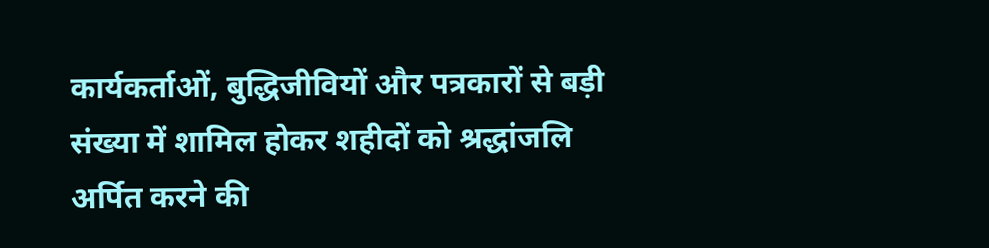कार्यकर्ताओं, बुद्धिजीवियों और पत्रकारों से बड़ी संख्या में शामिल होकर शहीदों को श्रद्धांजलि अर्पित करने की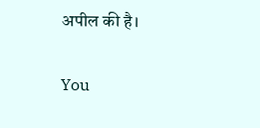अपील की है।

You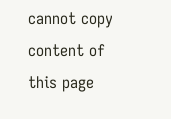cannot copy content of this page